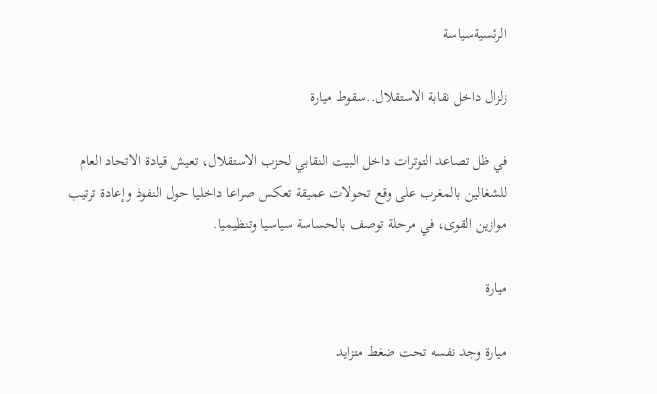الرئسيةسياسة

زلزال داخل نقابة الاستقلال..سقوط ميارة

في ظل تصاعد التوترات داخل البيت النقابي لحزب الاستقلال، تعيش قيادة الاتحاد العام للشغالين بالمغرب على وقع تحولات عميقة تعكس صراعا داخليا حول النفوذ وإعادة ترتيب موازين القوى، في مرحلة توصف بالحساسة سياسيا وتنظيميا.

ميارة

ميارة وجد نفسه تحت ضغط متزايد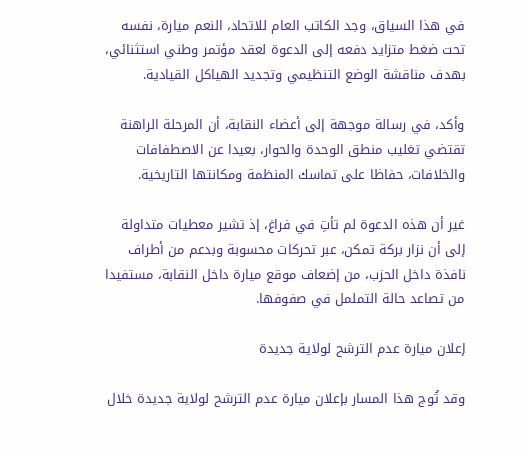في هذا السياق، وجد الكاتب العام للاتحاد، النعم ميارة، نفسه تحت ضغط متزايد دفعه إلى الدعوة لعقد مؤتمر وطني استثنائي، بهدف مناقشة الوضع التنظيمي وتجديد الهياكل القيادية.

وأكد، في رسالة موجهة إلى أعضاء النقابة، أن المرحلة الراهنة تقتضي تغليب منطق الوحدة والحوار، بعيدا عن الاصطفافات والخلافات، حفاظا على تماسك المنظمة ومكانتها التاريخية.

غير أن هذه الدعوة لم تأتِ في فراغ، إذ تشير معطيات متداولة إلى أن نزار بركة تمكن، عبر تحركات محسوبة وبدعم من أطراف نافذة داخل الحزب، من إضعاف موقع ميارة داخل النقابة، مستفيدا من تصاعد حالة التململ في صفوفها.

إعلان ميارة عدم الترشح لولاية جديدة

وقد تُوج هذا المسار بإعلان ميارة عدم الترشح لولاية جديدة خلال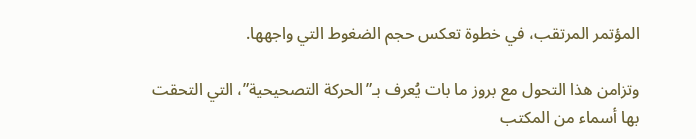المؤتمر المرتقب، في خطوة تعكس حجم الضغوط التي واجهها.

وتزامن هذا التحول مع بروز ما بات يُعرف بـ”الحركة التصحيحية”، التي التحقت بها أسماء من المكتب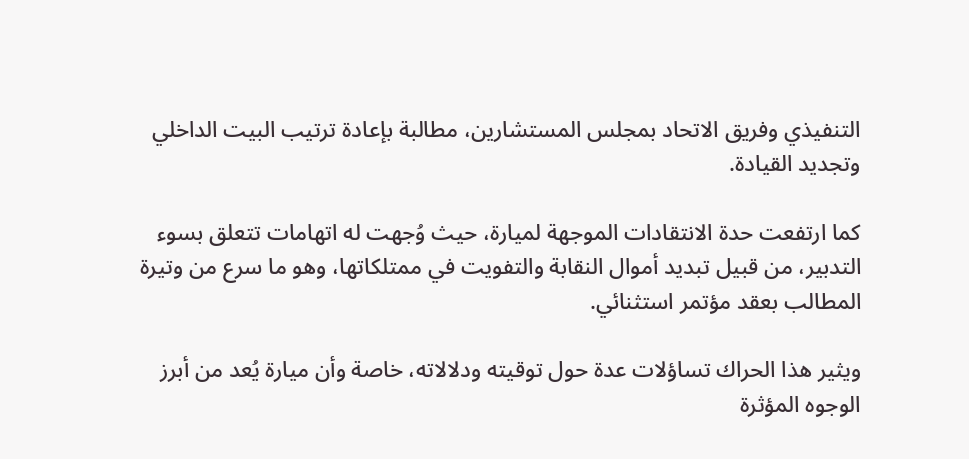التنفيذي وفريق الاتحاد بمجلس المستشارين، مطالبة بإعادة ترتيب البيت الداخلي وتجديد القيادة.

كما ارتفعت حدة الانتقادات الموجهة لميارة، حيث وُجهت له اتهامات تتعلق بسوء التدبير، من قبيل تبديد أموال النقابة والتفويت في ممتلكاتها، وهو ما سرع من وتيرة المطالب بعقد مؤتمر استثنائي.

ويثير هذا الحراك تساؤلات عدة حول توقيته ودلالاته، خاصة وأن ميارة يُعد من أبرز الوجوه المؤثرة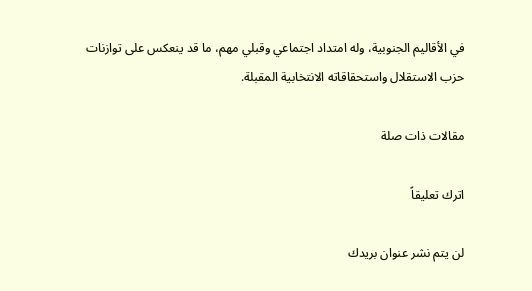في الأقاليم الجنوبية، وله امتداد اجتماعي وقبلي مهم، ما قد ينعكس على توازنات حزب الاستقلال واستحقاقاته الانتخابية المقبلة.

مقالات ذات صلة

اترك تعليقاً

لن يتم نشر عنوان بريدك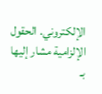الإلكتروني. الحقول الإلزامية مشار إليها بـ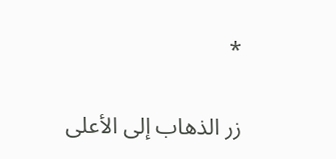*

زر الذهاب إلى الأعلى